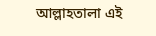আল্লাহতালা এই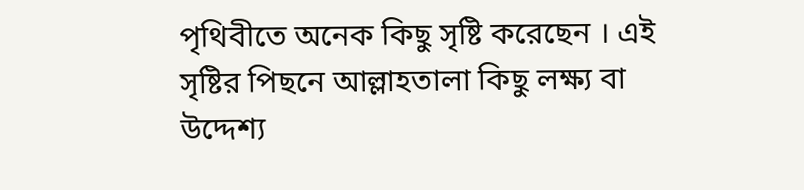পৃথিবীতে অনেক কিছু সৃষ্টি করেছেন । এই সৃষ্টির পিছনে আল্লাহতালা কিছু লক্ষ্য বা উদ্দেশ্য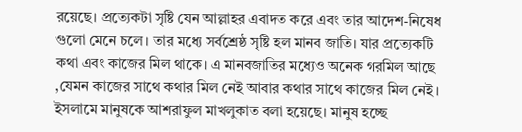রয়েছে। প্রত্যেকটা সৃষ্টি যেন আল্লাহর এবাদত করে এবং তার আদেশ-নিষেধ গুলো মেনে চলে। তার মধ্যে সর্বশ্রেষ্ঠ সৃষ্টি হল মানব জাতি। যার প্রত্যেকটি কথা এবং কাজের মিল থাকে। এ মানবজাতির মধ্যেও অনেক গরমিল আছে ,যেমন কাজের সাথে কথার মিল নেই আবার কথার সাথে কাজের মিল নেই। ইসলামে মানুষকে আশরাফুল মাখলুকাত বলা হয়েছে। মানুষ হচ্ছে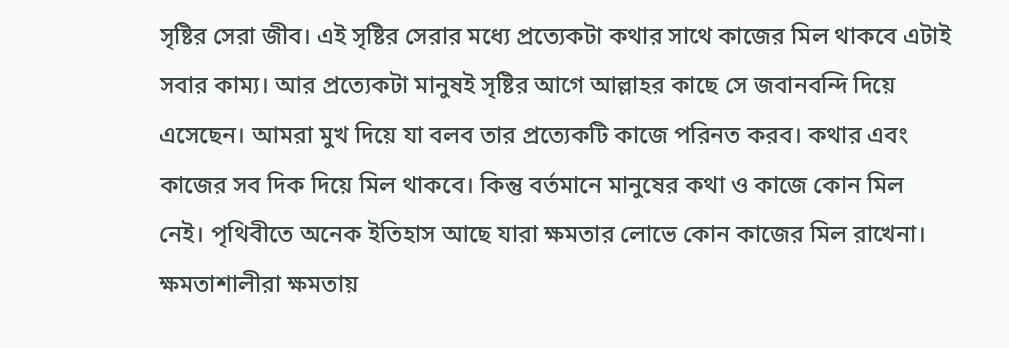সৃষ্টির সেরা জীব। এই সৃষ্টির সেরার মধ্যে প্রত্যেকটা কথার সাথে কাজের মিল থাকবে এটাই সবার কাম্য। আর প্রত্যেকটা মানুষই সৃষ্টির আগে আল্লাহর কাছে সে জবানবন্দি দিয়ে এসেছেন। আমরা মুখ দিয়ে যা বলব তার প্রত্যেকটি কাজে পরিনত করব। কথার এবং কাজের সব দিক দিয়ে মিল থাকবে। কিন্তু বর্তমানে মানুষের কথা ও কাজে কোন মিল নেই। পৃথিবীতে অনেক ইতিহাস আছে যারা ক্ষমতার লোভে কোন কাজের মিল রাখেনা। ক্ষমতাশালীরা ক্ষমতায়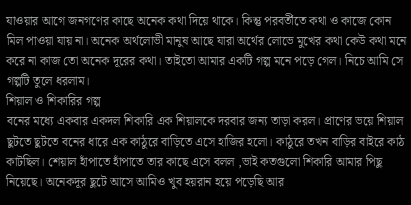যাওয়ার আগে জনগণের কাছে অনেক কথা দিয়ে থাকে। কিন্তু পরবর্তীতে কথা ও কাজে কোন মিল পাওয়া যায় না। অনেক অর্থলোভী মানুষ আছে যারা অর্থের লোভে মুখের কথা কেউ কথা মনে করে না কাজ তো অনেক দূরের কথা। তাইতো আমার একটি গল্প মনে পড়ে গেল। নিচে আমি সে গল্পটি তুলে ধরলাম।
শিয়াল ও শিকারির গল্প
বনের মধ্যে একবার একদল শিকারি এক শিয়ালকে দরবার জন্য তাড়া করল। প্রাণের ভয়ে শিয়াল ছুটতে ছুটতে বনের ধারে এক কাঠুরে বাড়িতে এসে হাজির হলো। কাঠুরে তখন বাড়ির বাইরে কাঠ কাটছিল। শেয়াল হাঁপাতে হাঁপাতে তার কাছে এসে বলল ,ভাই কতগুলো শিকারি আমার পিছু নিয়েছে। অনেকদূর ছুটে আসে আমিও খুব হয়রান হয়ে পড়েছি আর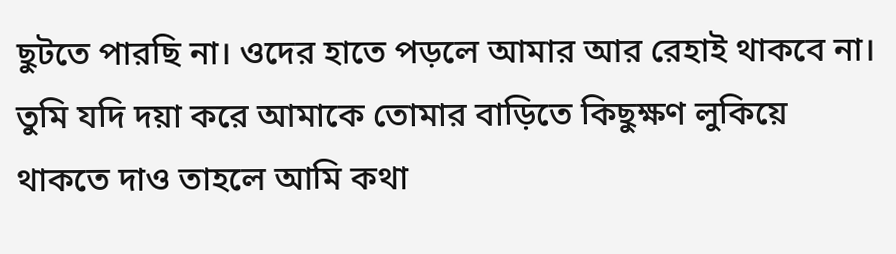ছুটতে পারছি না। ওদের হাতে পড়লে আমার আর রেহাই থাকবে না। তুমি যদি দয়া করে আমাকে তোমার বাড়িতে কিছুক্ষণ লুকিয়ে থাকতে দাও তাহলে আমি কথা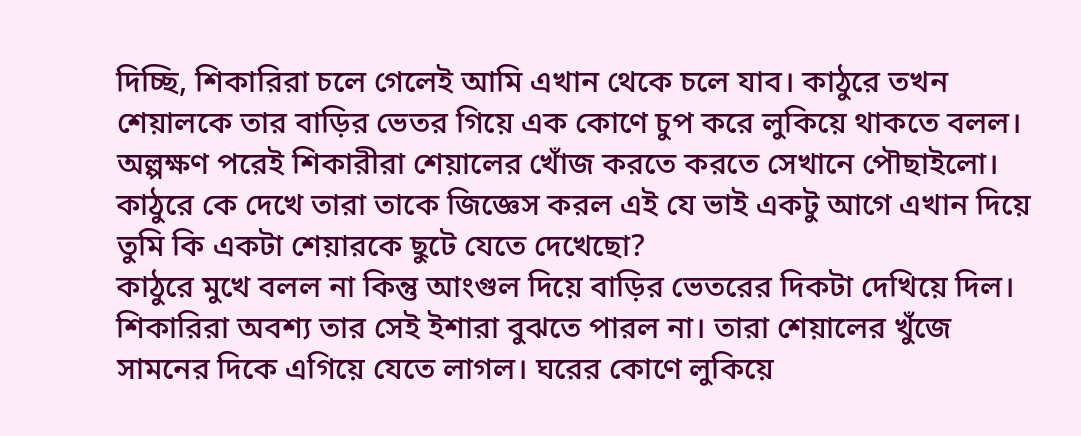দিচ্ছি, শিকারিরা চলে গেলেই আমি এখান থেকে চলে যাব। কাঠুরে তখন শেয়ালকে তার বাড়ির ভেতর গিয়ে এক কোণে চুপ করে লুকিয়ে থাকতে বলল। অল্পক্ষণ পরেই শিকারীরা শেয়ালের খোঁজ করতে করতে সেখানে পৌছাইলো। কাঠুরে কে দেখে তারা তাকে জিজ্ঞেস করল এই যে ভাই একটু আগে এখান দিয়ে তুমি কি একটা শেয়ারকে ছুটে যেতে দেখেছো?
কাঠুরে মুখে বলল না কিন্তু আংগুল দিয়ে বাড়ির ভেতরের দিকটা দেখিয়ে দিল। শিকারিরা অবশ্য তার সেই ইশারা বুঝতে পারল না। তারা শেয়ালের খুঁজে সামনের দিকে এগিয়ে যেতে লাগল। ঘরের কোণে লুকিয়ে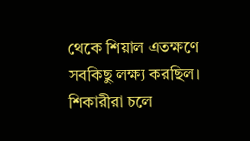থেকে শিয়াল এতক্ষণে সবকিছু লক্ষ্য করছিল। শিকারীরা চলে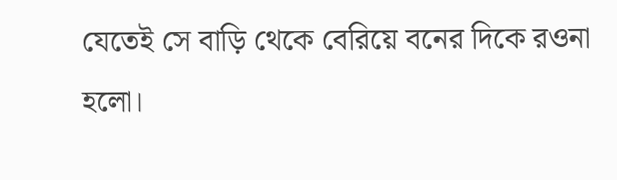যেতেই সে বাড়ি থেকে বেরিয়ে বনের দিকে রওনা হলো।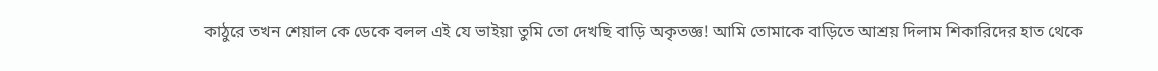কাঠুরে তখন শেয়াল কে ডেকে বলল এই যে ভাইয়া তুমি তো দেখছি বাড়ি অকৃতজ্ঞ! আমি তোমাকে বাড়িতে আশ্রয় দিলাম শিকারিদের হাত থেকে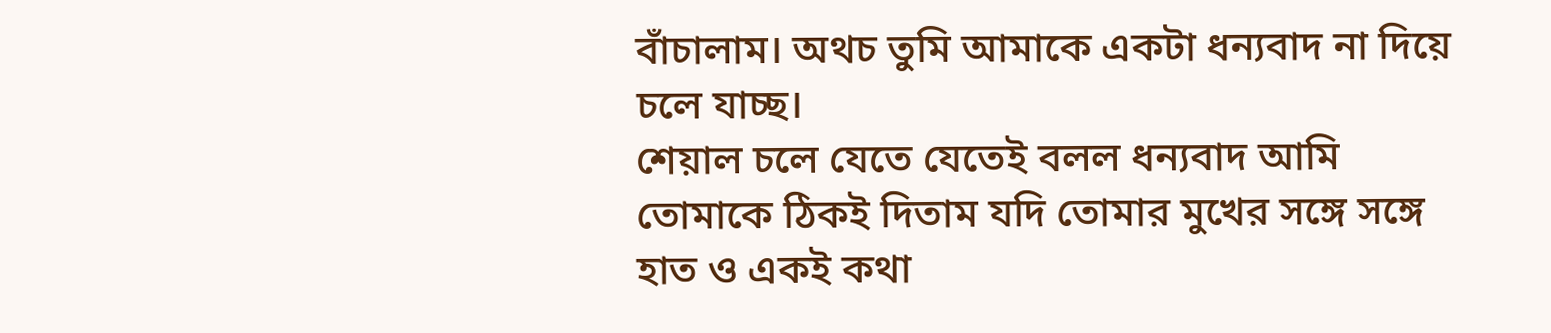বাঁচালাম। অথচ তুমি আমাকে একটা ধন্যবাদ না দিয়ে চলে যাচ্ছ।
শেয়াল চলে যেতে যেতেই বলল ধন্যবাদ আমি তোমাকে ঠিকই দিতাম যদি তোমার মুখের সঙ্গে সঙ্গে হাত ও একই কথা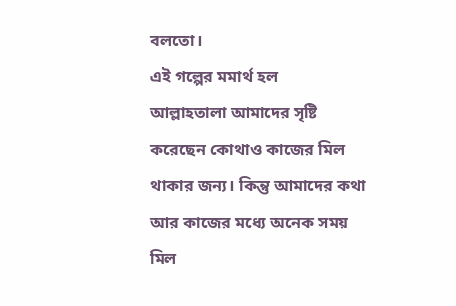বলতো।
এই গল্পের মমার্থ হল
আল্লাহতালা আমাদের সৃষ্টি করেছেন কোথাও কাজের মিল থাকার জন্য। কিন্তু আমাদের কথা আর কাজের মধ্যে অনেক সময় মিল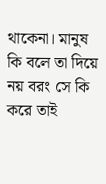থাকেনা। মানুষ কি বলে তা দিয়ে নয় বরং সে কি করে তাই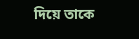দিয়ে তাকে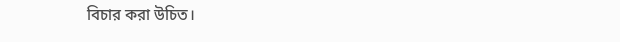বিচার করা উচিত।